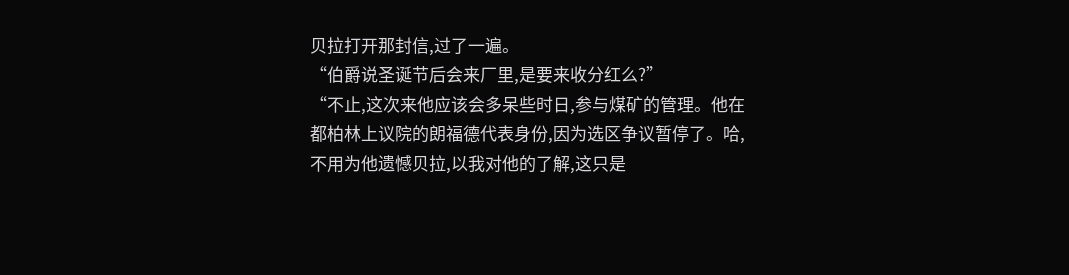贝拉打开那封信,过了一遍。
“伯爵说圣诞节后会来厂里,是要来收分红么?”
“不止,这次来他应该会多呆些时日,参与煤矿的管理。他在都柏林上议院的朗福德代表身份,因为选区争议暂停了。哈,不用为他遗憾贝拉,以我对他的了解,这只是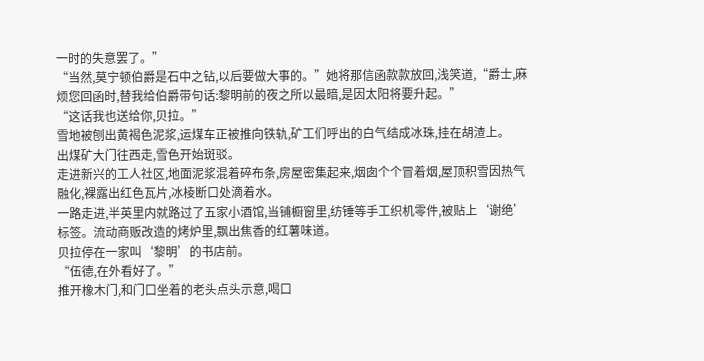一时的失意罢了。”
“当然,莫宁顿伯爵是石中之钻,以后要做大事的。”她将那信函款款放回,浅笑道,“爵士,麻烦您回函时,替我给伯爵带句话:黎明前的夜之所以最暗,是因太阳将要升起。”
“这话我也送给你,贝拉。”
雪地被刨出黄褐色泥浆,运煤车正被推向铁轨,矿工们呼出的白气结成冰珠,挂在胡渣上。
出煤矿大门往西走,雪色开始斑驳。
走进新兴的工人社区,地面泥浆混着碎布条,房屋密集起来,烟囱个个冒着烟,屋顶积雪因热气融化,裸露出红色瓦片,冰棱断口处滴着水。
一路走进,半英里内就路过了五家小酒馆,当铺橱窗里,纺锤等手工织机零件,被贴上‘谢绝’标签。流动商贩改造的烤炉里,飘出焦香的红薯味道。
贝拉停在一家叫‘黎明’的书店前。
“伍德,在外看好了。”
推开橡木门,和门口坐着的老头点头示意,喝口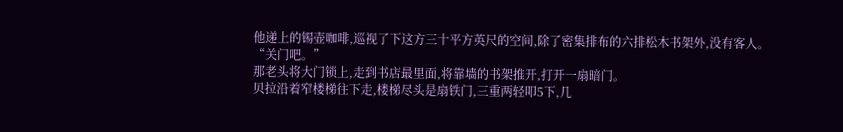他递上的锡壶咖啡,巡视了下这方三十平方英尺的空间,除了密集排布的六排松木书架外,没有客人。
“关门吧。”
那老头将大门锁上,走到书店最里面,将靠墙的书架推开,打开一扇暗门。
贝拉沿着窄楼梯往下走,楼梯尽头是扇铁门,三重两轻叩5下,几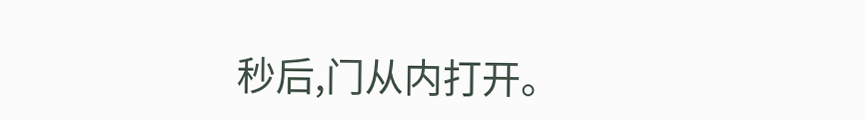秒后,门从内打开。